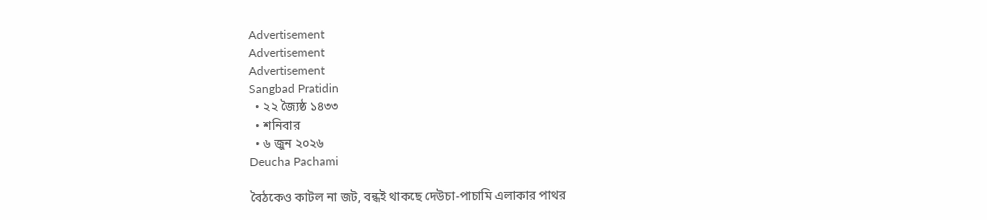Advertisement
Advertisement
Advertisement
Sangbad Pratidin
  • ২২ জ্যৈষ্ঠ ১৪৩৩
  • শনিবার
  • ৬ জুন ২০২৬
Deucha Pachami

বৈঠকেও কাটল না জট, বন্ধই থাকছে দেউচা-পাচামি এলাকার পাথর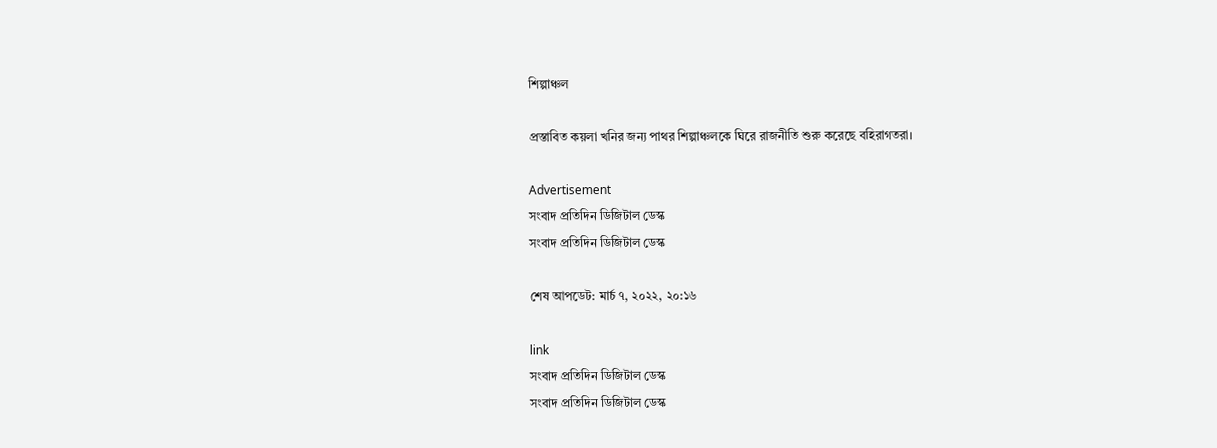শিল্পাঞ্চল

প্রস্তাবিত কয়লা খনির জন্য পাথর শিল্পাঞ্চলকে ঘিরে রাজনীতি শুরু করেছে বহিরাগতরা।

Advertisement
সংবাদ প্রতিদিন ডিজিটাল ডেস্ক
সংবাদ প্রতিদিন ডিজিটাল ডেস্ক

শেষ আপডেট: মার্চ ৭, ২০২২, ২০:১৬

link
সংবাদ প্রতিদিন ডিজিটাল ডেস্ক
সংবাদ প্রতিদিন ডিজিটাল ডেস্ক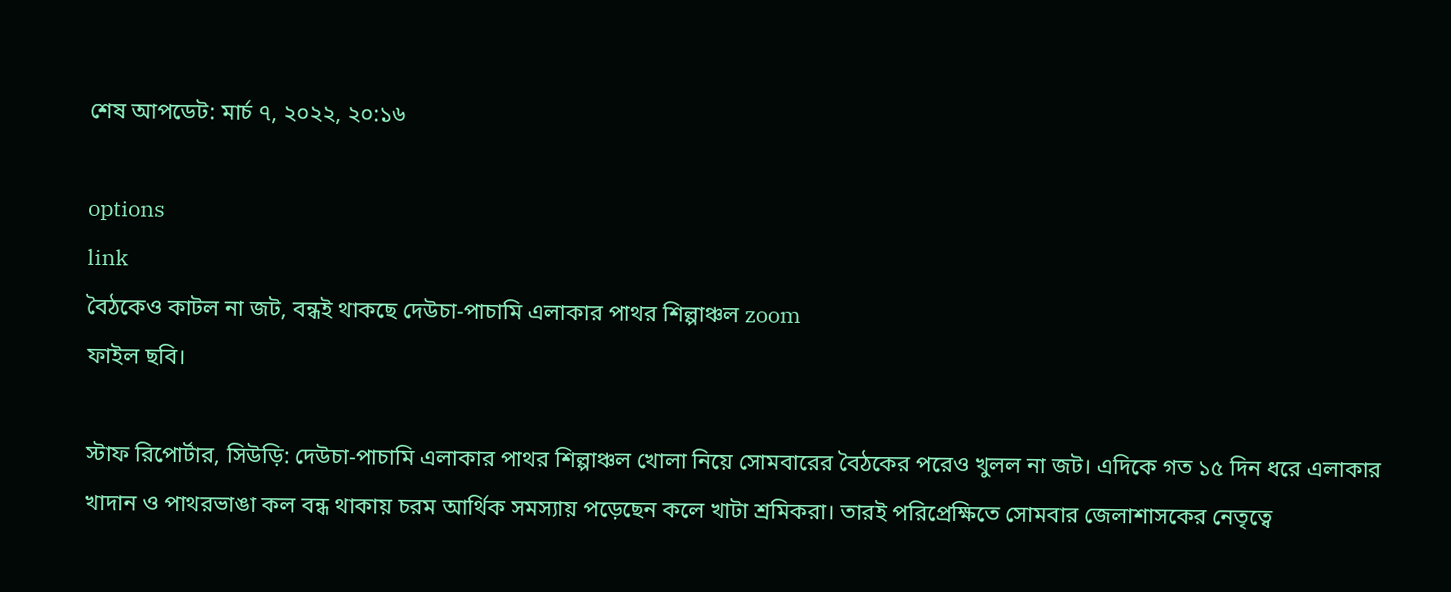শেষ আপডেট: মার্চ ৭, ২০২২, ২০:১৬

options
link
বৈঠকেও কাটল না জট, বন্ধই থাকছে দেউচা-পাচামি এলাকার পাথর শিল্পাঞ্চল zoom
ফাইল ছবি।

স্টাফ রিপোর্টার, সিউড়ি: দেউচা-পাচামি এলাকার পাথর শিল্পাঞ্চল খোলা নিয়ে সোমবারের বৈঠকের পরেও খুলল না জট। এদিকে গত ১৫ দিন ধরে এলাকার খাদান ও পাথরভাঙা কল বন্ধ থাকায় চরম আর্থিক সমস্যায় পড়েছেন কলে খাটা শ্রমিকরা। তারই পরিপ্রেক্ষিতে সোমবার জেলাশাসকের নেতৃত্বে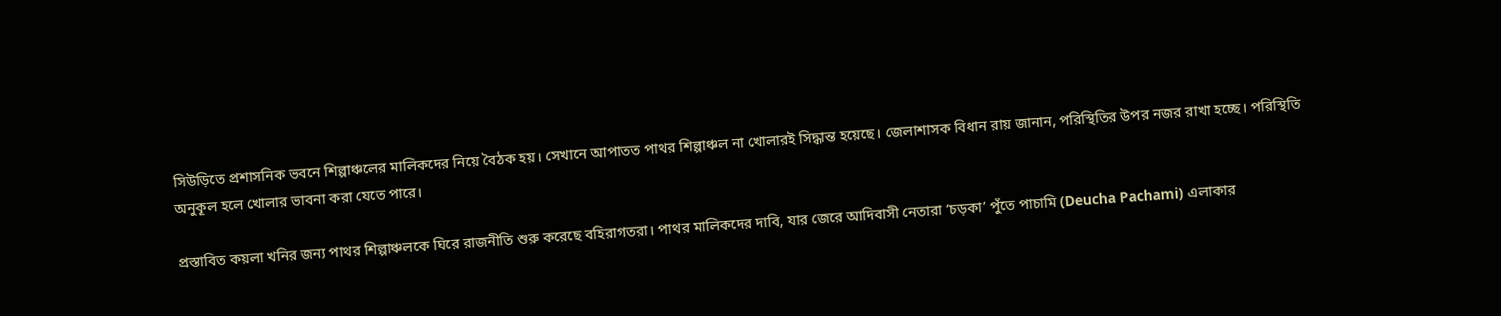সিউড়িতে প্রশাসনিক ভবনে শিল্পাঞ্চলের মালিকদের নিয়ে বৈঠক হয়। সেখানে আপাতত পাথর শিল্পাঞ্চল না খোলারই সিদ্ধান্ত হয়েছে। জেলাশাসক বিধান রায় জানান, পরিস্থিতির উপর নজর রাখা হচ্ছে। পরিস্থিতি অনুকূল হলে খোলার ভাবনা করা যেতে পারে।

প্রস্তাবিত কয়লা খনির জন্য পাথর শিল্পাঞ্চলকে ঘিরে রাজনীতি শুরু করেছে বহিরাগতরা। পাথর মালিকদের দাবি, যার জেরে আদিবাসী নেতারা ‘চড়কা’ পুঁতে পাচামি (Deucha Pachami) এলাকার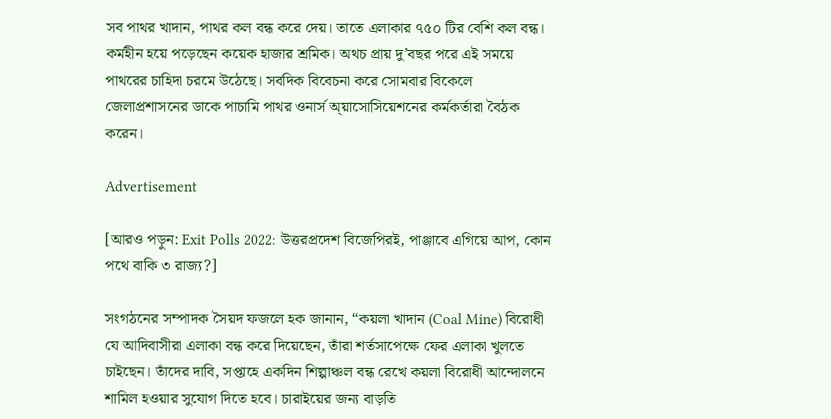সব পাথর খাদান, পাথর কল বন্ধ করে দেয়। তাতে এলাকার ৭৫০ টির বেশি কল বন্ধ। কর্মহীন হয়ে পড়েছেন কয়েক হাজার শ্রমিক। অথচ প্রায় দু’বছর পরে এই সময়ে পাথরের চাহিদা চরমে উঠেছে। সবদিক বিবেচনা করে সোমবার বিকেলে জেলাপ্রশাসনের ডাকে পাচামি পাথর ওনার্স অ্য়াসোসিয়েশনের কর্মকর্তারা বৈঠক করেন।

Advertisement

[আরও পড়ুন: Exit Polls 2022: উত্তরপ্রদেশ বিজেপিরই, পাঞ্জাবে এগিয়ে আপ, কোন পথে বাকি ৩ রাজ্য?]

সংগঠনের সম্পাদক সৈয়দ ফজলে হক জানান, “কয়লা খাদান (Coal Mine) বিরোধী যে আদিবাসীরা এলাকা বন্ধ করে দিয়েছেন, তাঁরা শর্তসাপেক্ষে ফের এলাকা খুলতে চাইছেন। তাঁদের দাবি, সপ্তাহে একদিন শিল্পাঞ্চল বন্ধ রেখে কয়লা বিরোধী আন্দোলনে শামিল হওয়ার সুযোগ দিতে হবে। চারাইয়ের জন্য বাড়তি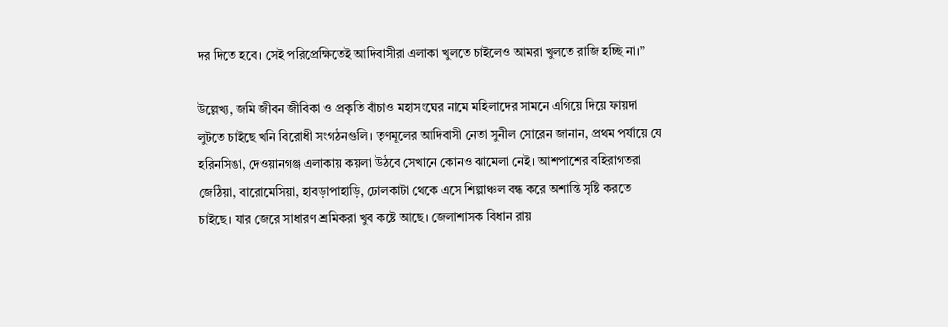দর দিতে হবে। সেই পরিপ্রেক্ষিতেই আদিবাসীরা এলাকা খুলতে চাইলেও আমরা খুলতে রাজি হচ্ছি না।”

উল্লেখ্য, জমি জীবন জীবিকা ও প্রকৃতি বাঁচাও মহাসংঘের নামে মহিলাদের সামনে এগিয়ে দিয়ে ফায়দা লুটতে চাইছে খনি বিরোধী সংগঠনগুলি। তৃণমূলের আদিবাসী নেতা সুনীল সোরেন জানান, প্রথম পর্যায়ে যে হরিনসিঙা, দেওয়ানগঞ্জ এলাকায় কয়লা উঠবে সেখানে কোনও ঝামেলা নেই। আশপাশের বহিরাগতরা জেঠিয়া, বারোমেসিয়া, হাবড়াপাহাড়ি, ঢোলকাটা থেকে এসে শিল্পাঞ্চল বন্ধ করে অশান্তি সৃষ্টি করতে চাইছে। যার জেরে সাধারণ শ্রমিকরা খুব কষ্টে আছে। জেলাশাসক বিধান রায়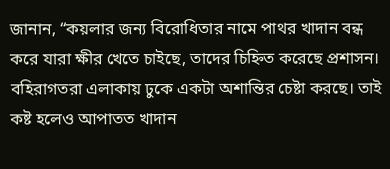জানান, “কয়লার জন্য বিরোধিতার নামে পাথর খাদান বন্ধ করে যারা ক্ষীর খেতে চাইছে, তাদের চিহ্নিত করেছে প্রশাসন। বহিরাগতরা এলাকায় ঢুকে একটা অশান্তির চেষ্টা করছে। তাই কষ্ট হলেও আপাতত খাদান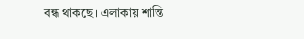বন্ধ থাকছে। এলাকায় শান্তি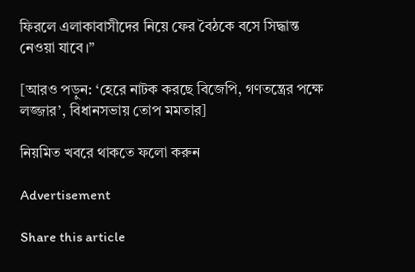ফিরলে এলাকাবাসীদের নিয়ে ফের বৈঠকে বসে সিদ্ধান্ত নেওয়া যাবে।”

[আরও পড়ুন: ‘হেরে নাটক করছে বিজেপি, গণতন্ত্রের পক্ষে লজ্জার’, বিধানসভায় তোপ মমতার]

নিয়মিত খবরে থাকতে ফলো করুন

Advertisement

Share this article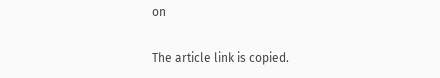on

The article link is copied.